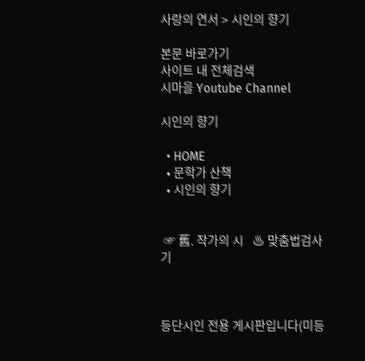사랑의 연서 > 시인의 향기

본문 바로가기
사이트 내 전체검색
시마을 Youtube Channel

시인의 향기

  • HOME
  • 문학가 산책
  • 시인의 향기


 ☞ 舊. 작가의 시   ♨ 맞춤법검사기



등단시인 전용 게시판입니다(미등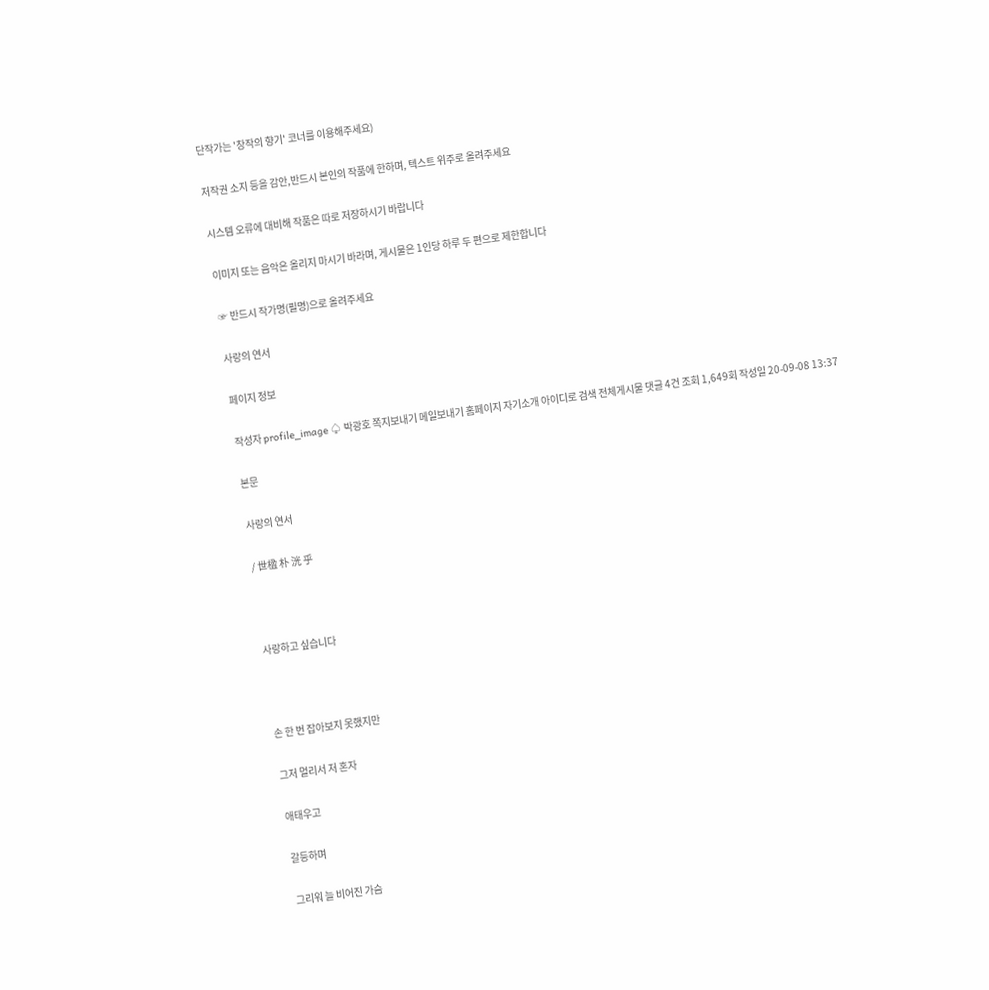단작가는 '창작의 향기' 코너를 이용해주세요)

저작권 소지 등을 감안,반드시 본인의 작품에 한하며, 텍스트 위주로 올려주세요

시스템 오류에 대비해 작품은 따로 저장하시기 바랍니다

이미지 또는 음악은 올리지 마시기 바라며, 게시물은 1인당 하루 두 편으로 제한합니다

☞ 반드시 작가명(필명)으로 올려주세요

사랑의 연서

페이지 정보

작성자 profile_image ♤ 박광호 쪽지보내기 메일보내기 홈페이지 자기소개 아이디로 검색 전체게시물 댓글 4건 조회 1,649회 작성일 20-09-08 13:37

본문

사랑의 연서

/ 世楹 朴 洸 乎



사랑하고 싶습니다



손 한 번 잡아보지 못했지만

그저 멀리서 저 혼자

애태우고

갈등하며

그리워 늘 비어진 가슴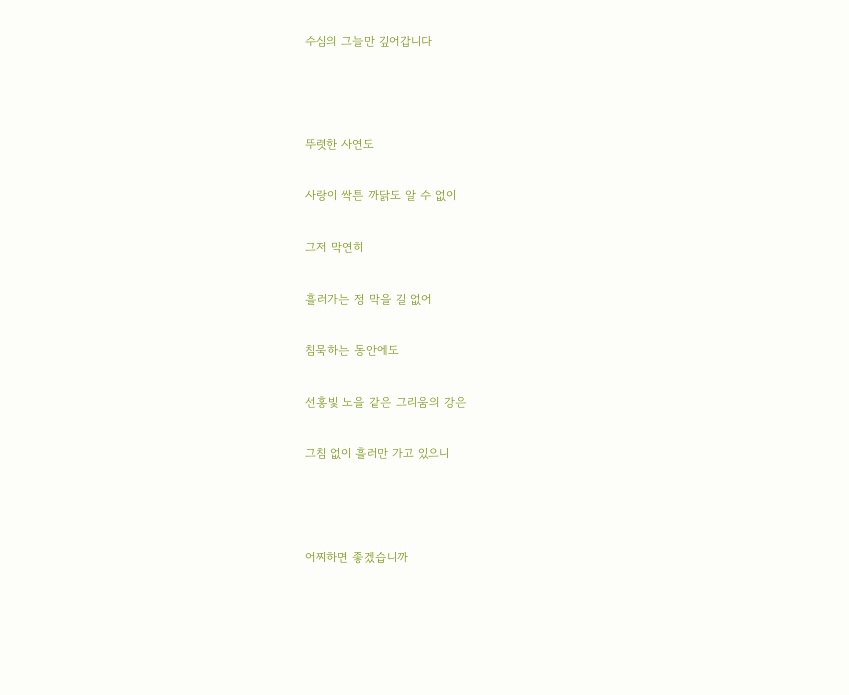수심의 그늘만 깊어갑니다



뚜렷한 사연도

사랑이 싹튼 까닭도 알 수 없이

그저 막연히

흘러가는 정 막을 길 없어

침묵하는 동안에도

선홍빛 노을 같은 그리움의 강은

그침 없이 흘러만 가고 있으니



어찌하면 좋겠습니까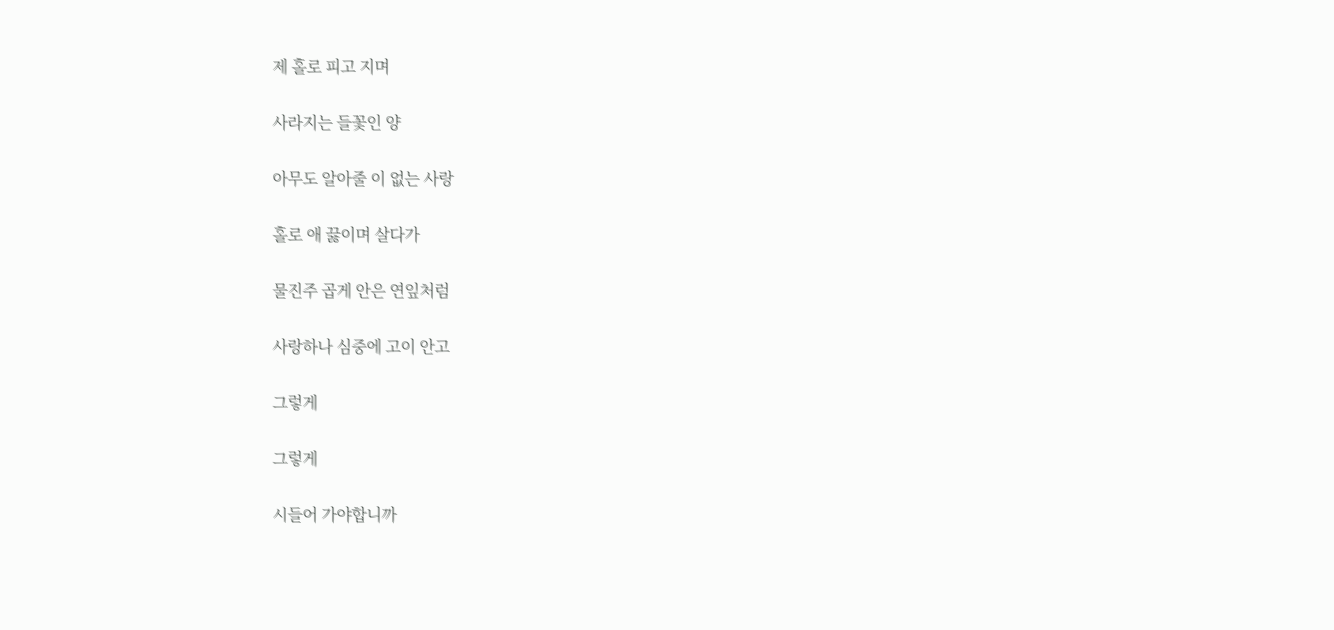제 홀로 피고 지며

사라지는 들꽃인 양

아무도 알아줄 이 없는 사랑

홀로 애 끓이며 살다가

물진주 곱게 안은 연잎처럼

사랑하나 심중에 고이 안고

그렇게

그렇게

시들어 가야합니까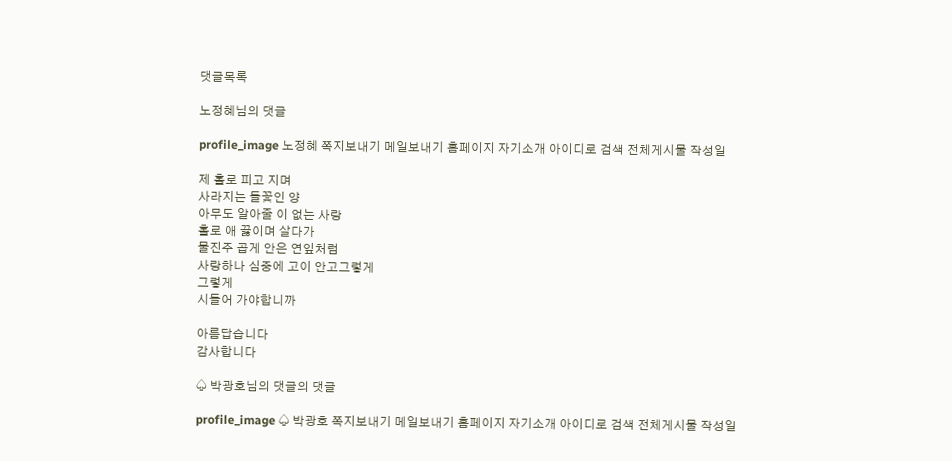댓글목록

노정혜님의 댓글

profile_image 노정혜 쪽지보내기 메일보내기 홈페이지 자기소개 아이디로 검색 전체게시물 작성일

제 홀로 피고 지며
사라지는 들꽃인 양
아무도 알아줄 이 없는 사랑
홀로 애 끓이며 살다가
물진주 곱게 안은 연잎처럼
사랑하나 심중에 고이 안고그렇게
그렇게
시들어 가야합니까

아름답습니다
감사합니다

♤ 박광호님의 댓글의 댓글

profile_image ♤ 박광호 쪽지보내기 메일보내기 홈페이지 자기소개 아이디로 검색 전체게시물 작성일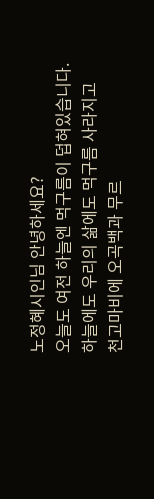노정혜시인님 안녕하세요?
오늘도 여전 하늘엔 먹구름이 덥혀있습니다.
하늘에도 우리의 삶에도 먹구름 사라지고
천고마비에 오곡백과 무르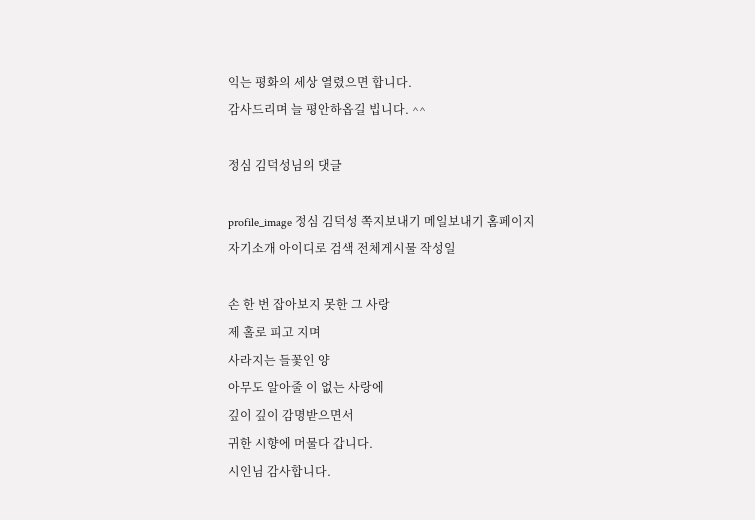익는 평화의 세상 열렸으면 합니다.
감사드리며 늘 평안하옵길 빕니다. ^^

정심 김덕성님의 댓글

profile_image 정심 김덕성 쪽지보내기 메일보내기 홈페이지 자기소개 아이디로 검색 전체게시물 작성일

손 한 번 잡아보지 못한 그 사랑
제 홀로 피고 지며
사라지는 들꽃인 양
아무도 알아줄 이 없는 사랑에
깊이 깊이 감명받으면서
귀한 시향에 머물다 갑니다.
시인님 감사합니다.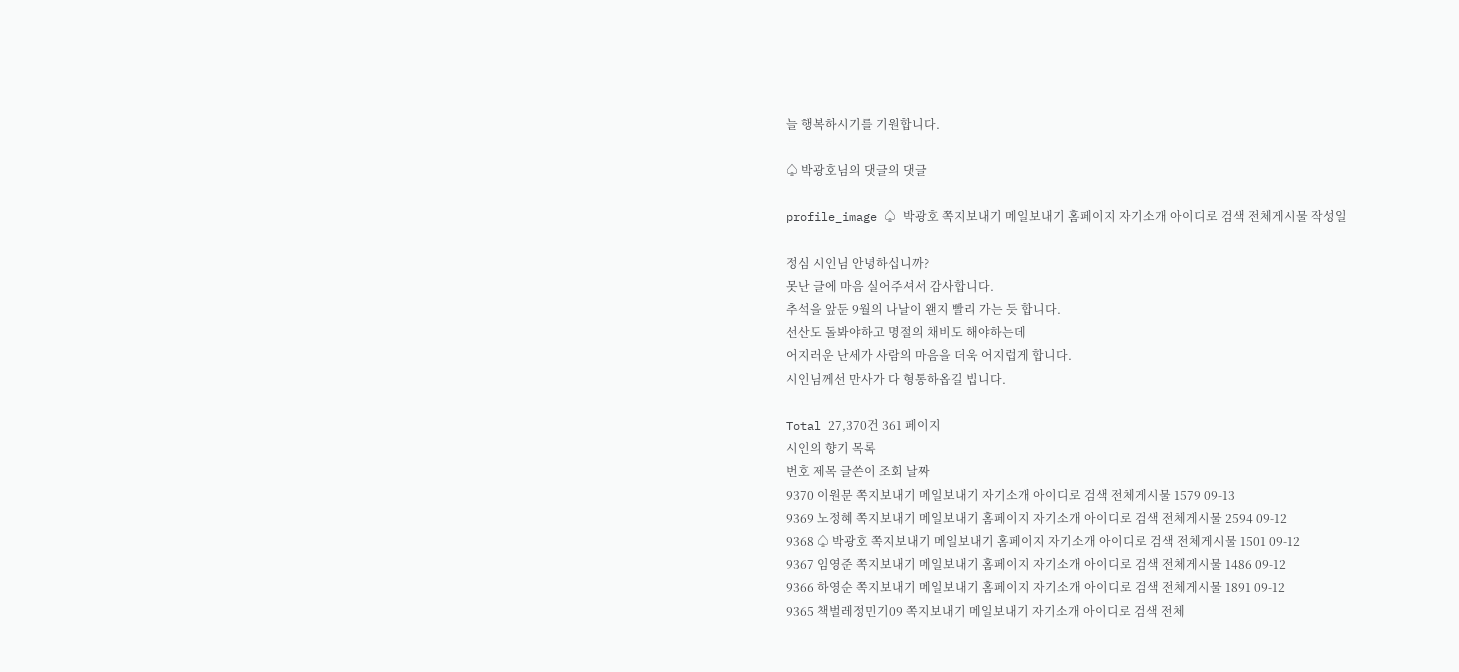늘 행복하시기를 기원합니다.

♤ 박광호님의 댓글의 댓글

profile_image ♤ 박광호 쪽지보내기 메일보내기 홈페이지 자기소개 아이디로 검색 전체게시물 작성일

정심 시인님 안녕하십니까?
못난 글에 마음 실어주셔서 감사합니다.
추석을 앞둔 9월의 나날이 왠지 빨리 가는 듯 합니다.
선산도 돌봐야하고 명절의 채비도 해야하는데
어지러운 난세가 사람의 마음을 더욱 어지럽게 합니다.
시인님께선 만사가 다 형통하옵길 빕니다.

Total 27,370건 361 페이지
시인의 향기 목록
번호 제목 글쓴이 조회 날짜
9370 이원문 쪽지보내기 메일보내기 자기소개 아이디로 검색 전체게시물 1579 09-13
9369 노정혜 쪽지보내기 메일보내기 홈페이지 자기소개 아이디로 검색 전체게시물 2594 09-12
9368 ♤ 박광호 쪽지보내기 메일보내기 홈페이지 자기소개 아이디로 검색 전체게시물 1501 09-12
9367 임영준 쪽지보내기 메일보내기 홈페이지 자기소개 아이디로 검색 전체게시물 1486 09-12
9366 하영순 쪽지보내기 메일보내기 홈페이지 자기소개 아이디로 검색 전체게시물 1891 09-12
9365 책벌레정민기09 쪽지보내기 메일보내기 자기소개 아이디로 검색 전체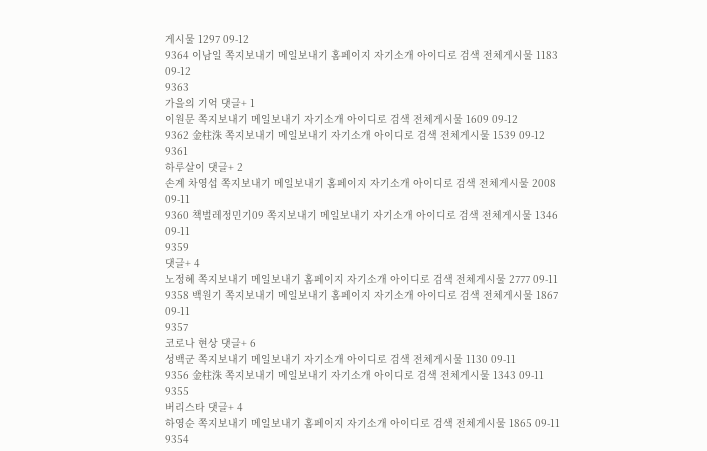게시물 1297 09-12
9364 이남일 쪽지보내기 메일보내기 홈페이지 자기소개 아이디로 검색 전체게시물 1183 09-12
9363
가을의 기억 댓글+ 1
이원문 쪽지보내기 메일보내기 자기소개 아이디로 검색 전체게시물 1609 09-12
9362 金柱洙 쪽지보내기 메일보내기 자기소개 아이디로 검색 전체게시물 1539 09-12
9361
하루살이 댓글+ 2
손계 차영섭 쪽지보내기 메일보내기 홈페이지 자기소개 아이디로 검색 전체게시물 2008 09-11
9360 책벌레정민기09 쪽지보내기 메일보내기 자기소개 아이디로 검색 전체게시물 1346 09-11
9359
댓글+ 4
노정혜 쪽지보내기 메일보내기 홈페이지 자기소개 아이디로 검색 전체게시물 2777 09-11
9358 백원기 쪽지보내기 메일보내기 홈페이지 자기소개 아이디로 검색 전체게시물 1867 09-11
9357
코로나 현상 댓글+ 6
성백군 쪽지보내기 메일보내기 자기소개 아이디로 검색 전체게시물 1130 09-11
9356 金柱洙 쪽지보내기 메일보내기 자기소개 아이디로 검색 전체게시물 1343 09-11
9355
버리스타 댓글+ 4
하영순 쪽지보내기 메일보내기 홈페이지 자기소개 아이디로 검색 전체게시물 1865 09-11
9354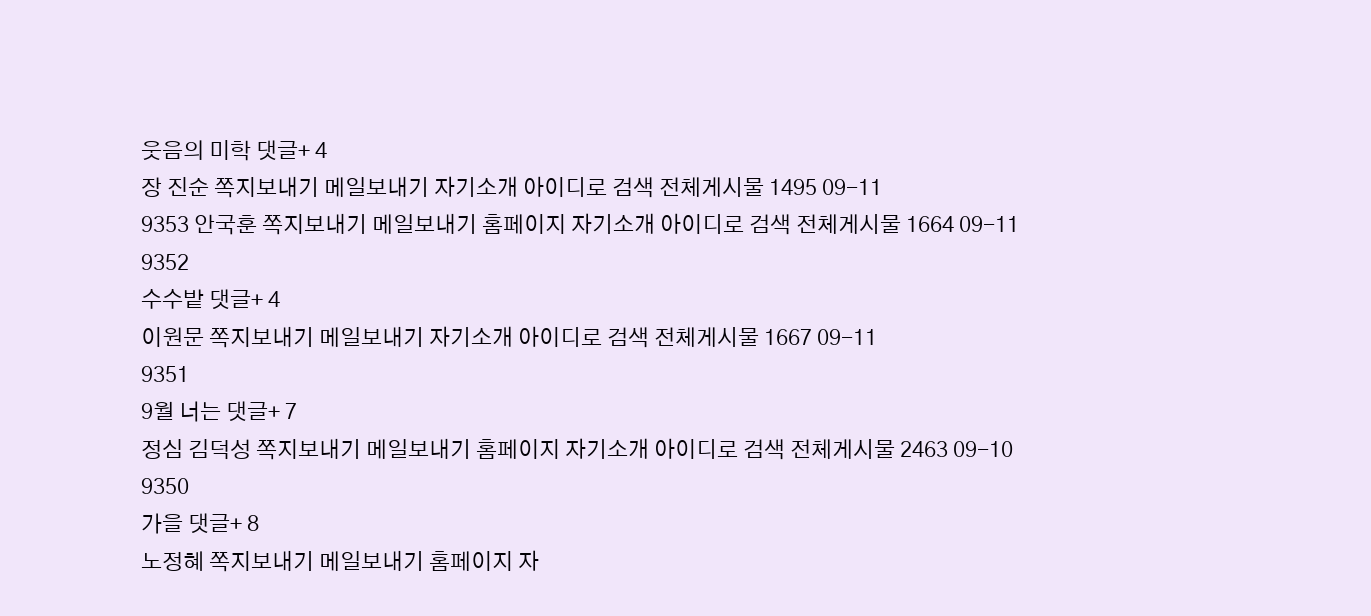웃음의 미학 댓글+ 4
장 진순 쪽지보내기 메일보내기 자기소개 아이디로 검색 전체게시물 1495 09-11
9353 안국훈 쪽지보내기 메일보내기 홈페이지 자기소개 아이디로 검색 전체게시물 1664 09-11
9352
수수밭 댓글+ 4
이원문 쪽지보내기 메일보내기 자기소개 아이디로 검색 전체게시물 1667 09-11
9351
9월 너는 댓글+ 7
정심 김덕성 쪽지보내기 메일보내기 홈페이지 자기소개 아이디로 검색 전체게시물 2463 09-10
9350
가을 댓글+ 8
노정혜 쪽지보내기 메일보내기 홈페이지 자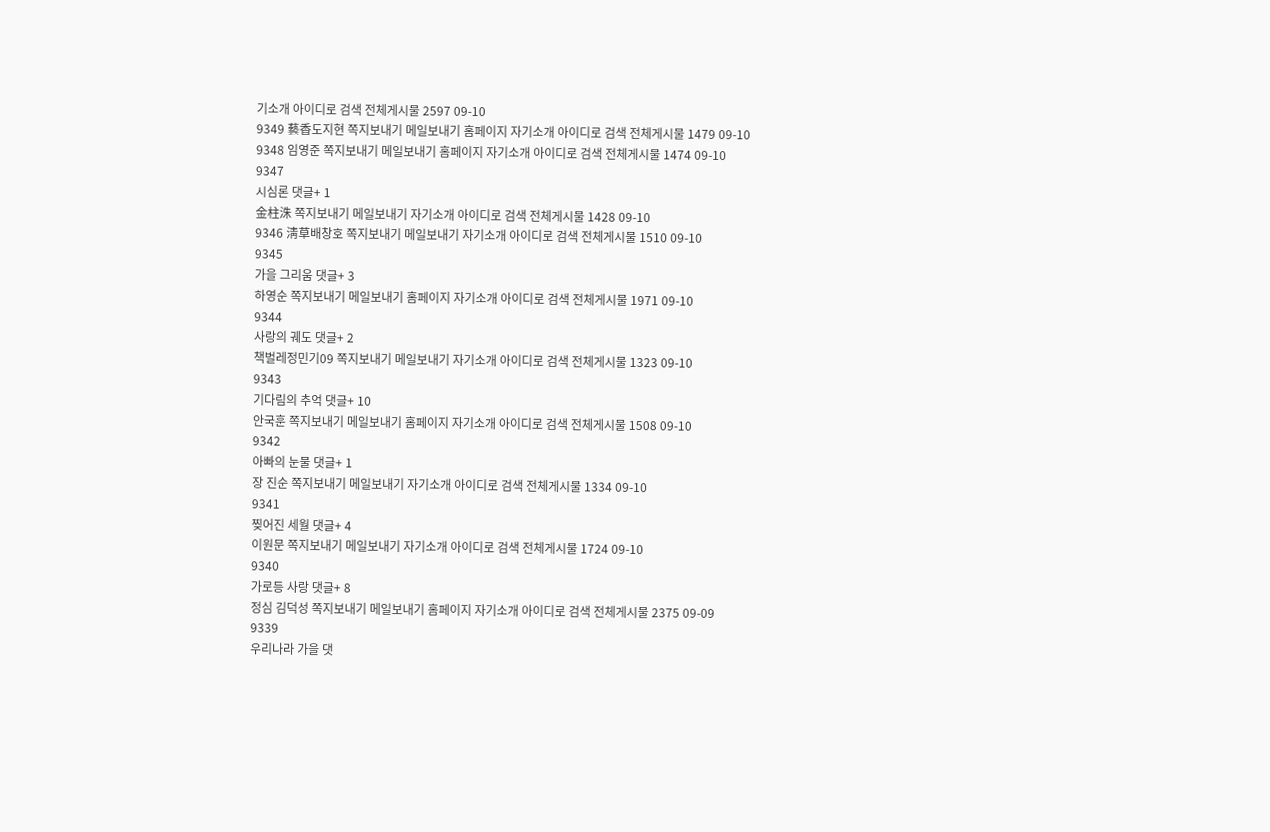기소개 아이디로 검색 전체게시물 2597 09-10
9349 藝香도지현 쪽지보내기 메일보내기 홈페이지 자기소개 아이디로 검색 전체게시물 1479 09-10
9348 임영준 쪽지보내기 메일보내기 홈페이지 자기소개 아이디로 검색 전체게시물 1474 09-10
9347
시심론 댓글+ 1
金柱洙 쪽지보내기 메일보내기 자기소개 아이디로 검색 전체게시물 1428 09-10
9346 淸草배창호 쪽지보내기 메일보내기 자기소개 아이디로 검색 전체게시물 1510 09-10
9345
가을 그리움 댓글+ 3
하영순 쪽지보내기 메일보내기 홈페이지 자기소개 아이디로 검색 전체게시물 1971 09-10
9344
사랑의 궤도 댓글+ 2
책벌레정민기09 쪽지보내기 메일보내기 자기소개 아이디로 검색 전체게시물 1323 09-10
9343
기다림의 추억 댓글+ 10
안국훈 쪽지보내기 메일보내기 홈페이지 자기소개 아이디로 검색 전체게시물 1508 09-10
9342
아빠의 눈물 댓글+ 1
장 진순 쪽지보내기 메일보내기 자기소개 아이디로 검색 전체게시물 1334 09-10
9341
찢어진 세월 댓글+ 4
이원문 쪽지보내기 메일보내기 자기소개 아이디로 검색 전체게시물 1724 09-10
9340
가로등 사랑 댓글+ 8
정심 김덕성 쪽지보내기 메일보내기 홈페이지 자기소개 아이디로 검색 전체게시물 2375 09-09
9339
우리나라 가을 댓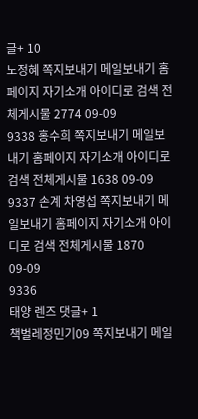글+ 10
노정혜 쪽지보내기 메일보내기 홈페이지 자기소개 아이디로 검색 전체게시물 2774 09-09
9338 홍수희 쪽지보내기 메일보내기 홈페이지 자기소개 아이디로 검색 전체게시물 1638 09-09
9337 손계 차영섭 쪽지보내기 메일보내기 홈페이지 자기소개 아이디로 검색 전체게시물 1870 09-09
9336
태양 렌즈 댓글+ 1
책벌레정민기09 쪽지보내기 메일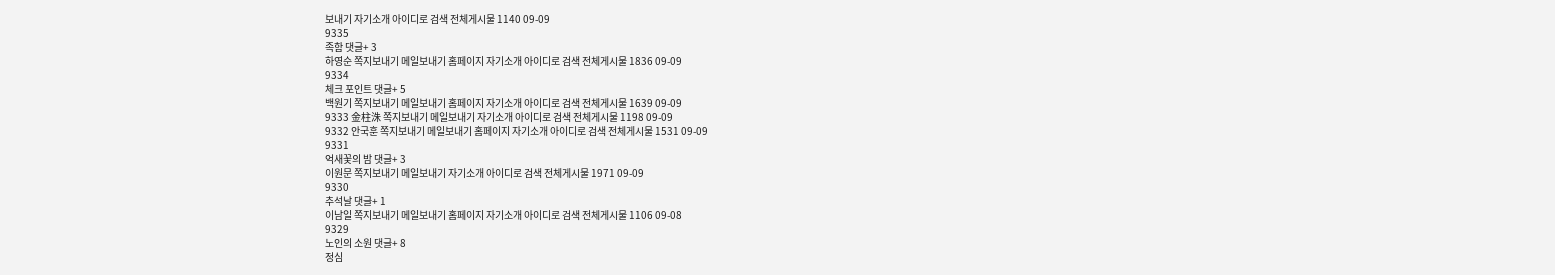보내기 자기소개 아이디로 검색 전체게시물 1140 09-09
9335
족함 댓글+ 3
하영순 쪽지보내기 메일보내기 홈페이지 자기소개 아이디로 검색 전체게시물 1836 09-09
9334
체크 포인트 댓글+ 5
백원기 쪽지보내기 메일보내기 홈페이지 자기소개 아이디로 검색 전체게시물 1639 09-09
9333 金柱洙 쪽지보내기 메일보내기 자기소개 아이디로 검색 전체게시물 1198 09-09
9332 안국훈 쪽지보내기 메일보내기 홈페이지 자기소개 아이디로 검색 전체게시물 1531 09-09
9331
억새꽃의 밤 댓글+ 3
이원문 쪽지보내기 메일보내기 자기소개 아이디로 검색 전체게시물 1971 09-09
9330
추석날 댓글+ 1
이남일 쪽지보내기 메일보내기 홈페이지 자기소개 아이디로 검색 전체게시물 1106 09-08
9329
노인의 소원 댓글+ 8
정심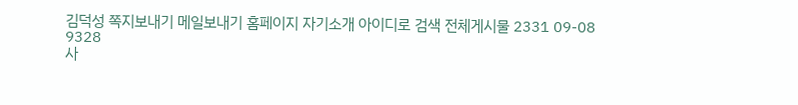김덕성 쪽지보내기 메일보내기 홈페이지 자기소개 아이디로 검색 전체게시물 2331 09-08
9328
사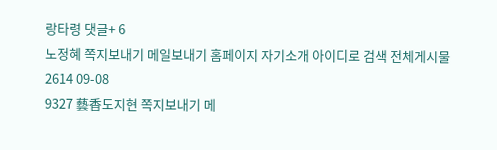랑타령 댓글+ 6
노정혜 쪽지보내기 메일보내기 홈페이지 자기소개 아이디로 검색 전체게시물 2614 09-08
9327 藝香도지현 쪽지보내기 메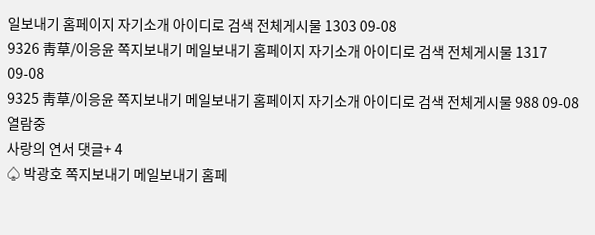일보내기 홈페이지 자기소개 아이디로 검색 전체게시물 1303 09-08
9326 靑草/이응윤 쪽지보내기 메일보내기 홈페이지 자기소개 아이디로 검색 전체게시물 1317 09-08
9325 靑草/이응윤 쪽지보내기 메일보내기 홈페이지 자기소개 아이디로 검색 전체게시물 988 09-08
열람중
사랑의 연서 댓글+ 4
♤ 박광호 쪽지보내기 메일보내기 홈페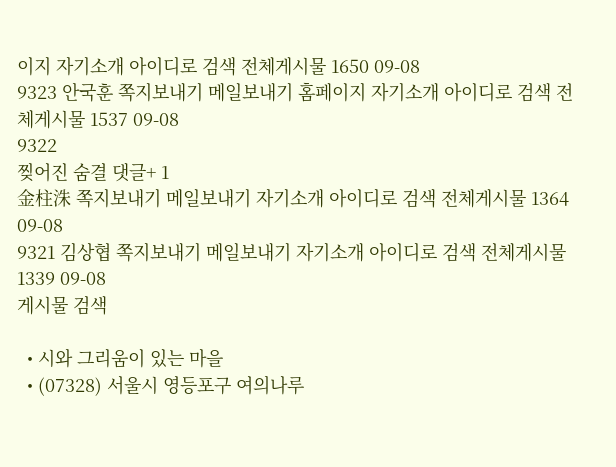이지 자기소개 아이디로 검색 전체게시물 1650 09-08
9323 안국훈 쪽지보내기 메일보내기 홈페이지 자기소개 아이디로 검색 전체게시물 1537 09-08
9322
찢어진 숨결 댓글+ 1
金柱洙 쪽지보내기 메일보내기 자기소개 아이디로 검색 전체게시물 1364 09-08
9321 김상협 쪽지보내기 메일보내기 자기소개 아이디로 검색 전체게시물 1339 09-08
게시물 검색

  • 시와 그리움이 있는 마을
  • (07328) 서울시 영등포구 여의나루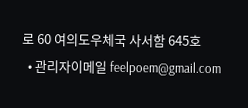로 60 여의도우체국 사서함 645호
  • 관리자이메일 feelpoem@gmail.com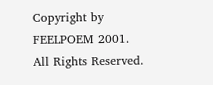Copyright by FEELPOEM 2001. All Rights Reserved.